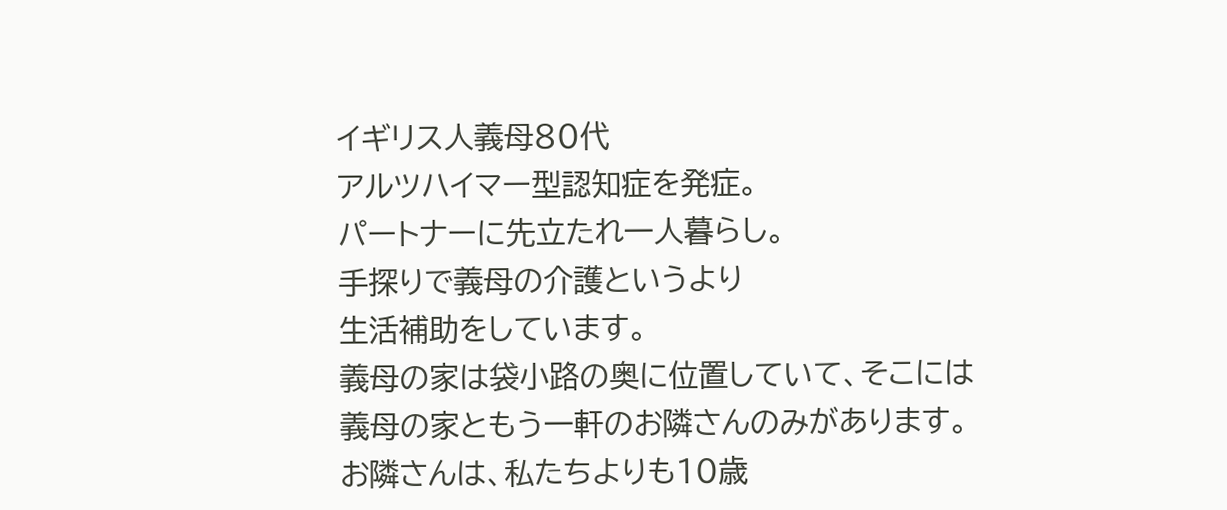イギリス人義母80代
アルツハイマー型認知症を発症。
パートナーに先立たれ一人暮らし。
手探りで義母の介護というより
生活補助をしています。
義母の家は袋小路の奥に位置していて、そこには義母の家ともう一軒のお隣さんのみがあります。
お隣さんは、私たちよりも10歳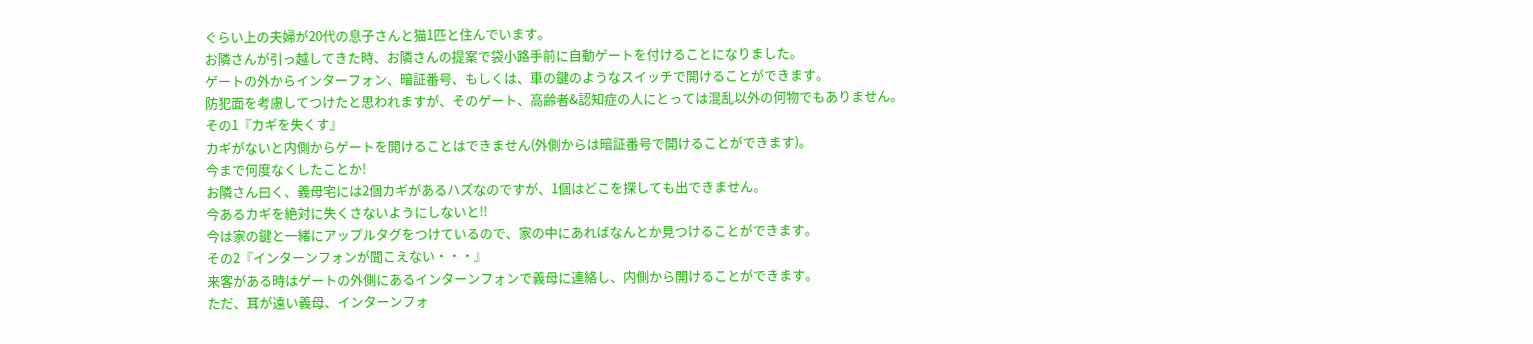ぐらい上の夫婦が20代の息子さんと猫1匹と住んでいます。
お隣さんが引っ越してきた時、お隣さんの提案で袋小路手前に自動ゲートを付けることになりました。
ゲートの外からインターフォン、暗証番号、もしくは、車の鍵のようなスイッチで開けることができます。
防犯面を考慮してつけたと思われますが、そのゲート、高齢者&認知症の人にとっては混乱以外の何物でもありません。
その1『カギを失くす』
カギがないと内側からゲートを開けることはできません(外側からは暗証番号で開けることができます)。
今まで何度なくしたことか!
お隣さん曰く、義母宅には2個カギがあるハズなのですが、1個はどこを探しても出できません。
今あるカギを絶対に失くさないようにしないと!!
今は家の鍵と一緒にアップルタグをつけているので、家の中にあればなんとか見つけることができます。
その2『インターンフォンが聞こえない・・・』
来客がある時はゲートの外側にあるインターンフォンで義母に連絡し、内側から開けることができます。
ただ、耳が遠い義母、インターンフォ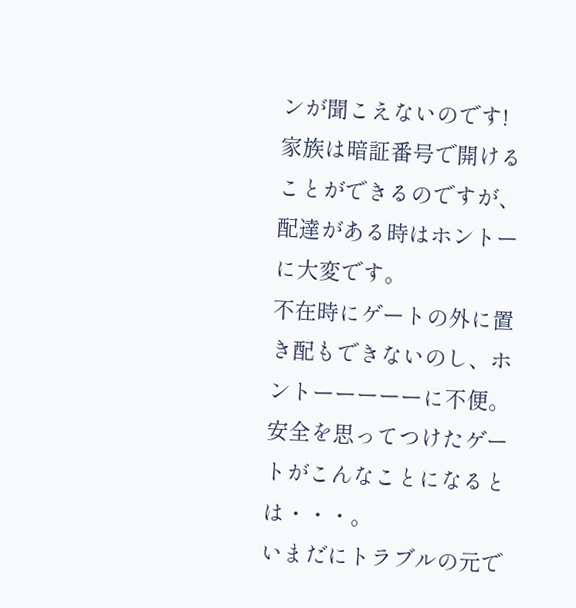ンが聞こえないのです!
家族は暗証番号で開けることができるのですが、配達がある時はホントーに大変です。
不在時にゲートの外に置き配もできないのし、ホントーーーーーに不便。
安全を思ってつけたゲートがこんなことになるとは・・・。
いまだにトラブルの元で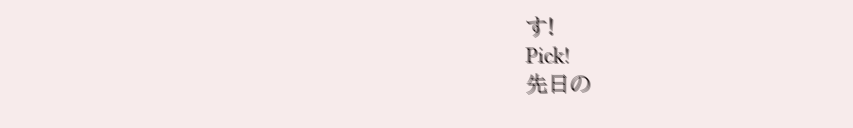す!
Pick!
先日の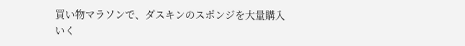買い物マラソンで、ダスキンのスポンジを大量購入
いく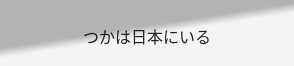つかは日本にいる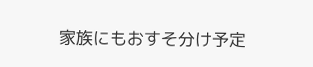家族にもおすそ分け予定